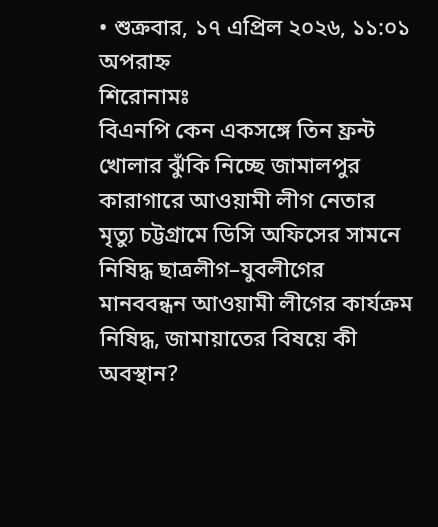• শুক্রবার, ১৭ এপ্রিল ২০২৬, ১১:০১ অপরাহ্ন
শিরোনামঃ
বিএনপি কেন একসঙ্গে তিন ফ্রন্ট খোলার ঝুঁকি নিচ্ছে জামালপুর কারাগারে আওয়ামী লীগ নেতার মৃত্যু চট্টগ্রামে ডিসি অফিসের সামনে নিষিদ্ধ ছাত্রলীগ–যুবলীগের মানববন্ধন আওয়ামী লীগের কার্যক্রম নিষিদ্ধ, জামায়াতের বিষয়ে কী অবস্থান?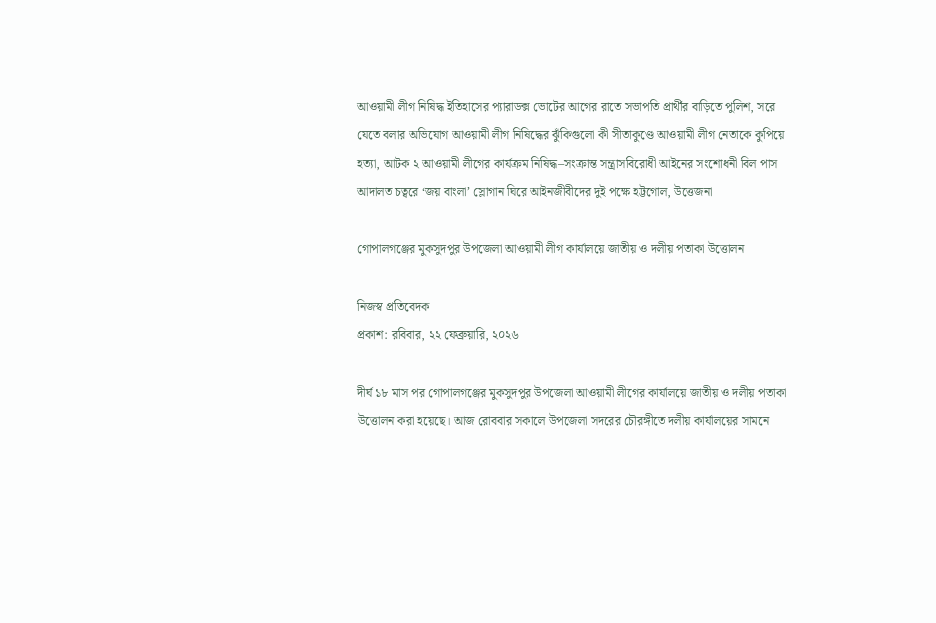আওয়ামী লীগ নিষিদ্ধ ইতিহাসের প্যারাডক্স ভোটের আগের রাতে সভাপতি প্রার্থীর বাড়িতে পুলিশ, সরে যেতে বলার অভিযোগ আওয়ামী লীগ নিষিদ্ধের ঝুঁকিগুলো কী সীতাকুণ্ডে আওয়ামী লীগ নেতাকে কুপিয়ে হত্যা, আটক ২ আওয়ামী লীগের কার্যক্রম নিষিদ্ধ–সংক্রান্ত সন্ত্রাসবিরোধী আইনের সংশোধনী বিল পাস আদালত চত্বরে ‘জয় বাংলা’ স্লোগান ঘিরে আইনজীবীদের দুই পক্ষে হট্টগোল, উত্তেজনা

গোপালগঞ্জের মুকসুদপুর উপজেলা আওয়ামী লীগ কার্যালয়ে জাতীয় ও দলীয় পতাকা উত্তোলন

নিজস্ব প্রতিবেদক
প্রকাশ: রবিবার, ২২ ফেব্রুয়ারি, ২০২৬

দীর্ঘ ১৮ মাস পর গোপালগঞ্জের মুকসুদপুর উপজেলা আওয়ামী লীগের কার্যালয়ে জাতীয় ও দলীয় পতাকা উত্তোলন করা হয়েছে। আজ রোববার সকালে উপজেলা সদরের চৌরঙ্গীতে দলীয় কার্যালয়ের সামনে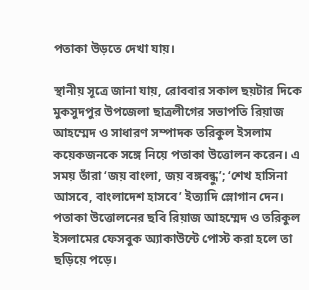পতাকা উড়তে দেখা যায়।

স্থানীয় সূত্রে জানা যায়, রোববার সকাল ছয়টার দিকে মুকসুদপুর উপজেলা ছাত্রলীগের সভাপতি রিয়াজ আহম্মেদ ও সাধারণ সম্পাদক তরিকুল ইসলাম কয়েকজনকে সঙ্গে নিয়ে পতাকা উত্তোলন করেন। এ সময় তাঁরা ‘জয় বাংলা, জয় বঙ্গবন্ধু’; ‘শেখ হাসিনা আসবে, বাংলাদেশ হাসবে’ ইত্যাদি স্লোগান দেন। পতাকা উত্তোলনের ছবি রিয়াজ আহম্মেদ ও তরিকুল ইসলামের ফেসবুক অ্যাকাউন্টে পোস্ট করা হলে তা ছড়িয়ে পড়ে।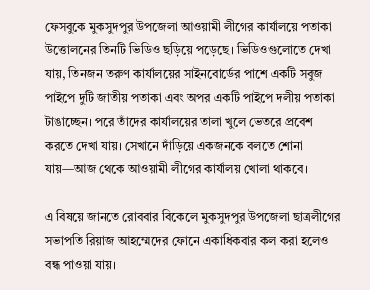ফেসবুকে মুকসুদপুর উপজেলা আওয়ামী লীগের কার্যালয়ে পতাকা উত্তোলনের তিনটি ভিডিও ছড়িয়ে পড়েছে। ভিডিওগুলোতে দেখা যায়, তিনজন তরুণ কার্যালয়ের সাইনবোর্ডের পাশে একটি সবুজ পাইপে দুটি জাতীয় পতাকা এবং অপর একটি পাইপে দলীয় পতাকা টাঙাচ্ছেন। পরে তাঁদের কার্যালয়ের তালা খুলে ভেতরে প্রবেশ করতে দেখা যায়। সেখানে দাঁড়িয়ে একজনকে বলতে শোনা যায়—আজ থেকে আওয়ামী লীগের কার্যালয় খোলা থাকবে।

এ বিষয়ে জানতে রোববার বিকেলে মুকসুদপুর উপজেলা ছাত্রলীগের সভাপতি রিয়াজ আহম্মেদের ফোনে একাধিকবার কল করা হলেও বন্ধ পাওয়া যায়।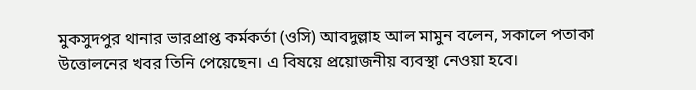মুকসুদপুর থানার ভারপ্রাপ্ত কর্মকর্তা (ওসি) আবদুল্লাহ আল মামুন বলেন, সকালে পতাকা উত্তোলনের খবর তিনি পেয়েছেন। এ বিষয়ে প্রয়োজনীয় ব্যবস্থা নেওয়া হবে।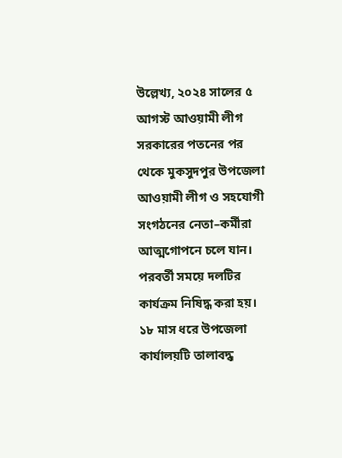উল্লেখ্য, ২০২৪ সালের ৫ আগস্ট আওয়ামী লীগ সরকারের পতনের পর থেকে মুকসুদপুর উপজেলা আওয়ামী লীগ ও সহযোগী সংগঠনের নেতা–কর্মীরা আত্মগোপনে চলে যান। পরবর্তী সময়ে দলটির কার্যক্রম নিষিদ্ধ করা হয়। ১৮ মাস ধরে উপজেলা কার্যালয়টি তালাবদ্ধ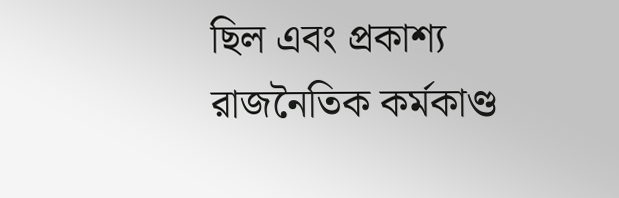ছিল এবং প্রকাশ্য রাজনৈতিক কর্মকাণ্ড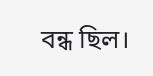বন্ধ ছিল।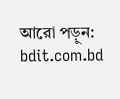আরো পড়ুন:
bdit.com.bd